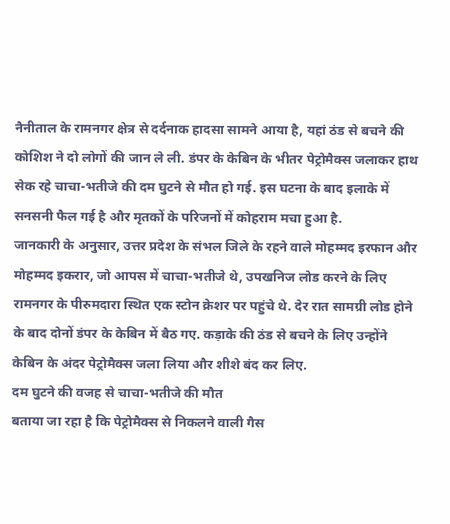नैनीताल के रामनगर क्षेत्र से दर्दनाक हादसा सामने आया है, यहां ठंड से बचने की कोशिश ने दो लोगों की जान ले ली. डंपर के केबिन के भीतर पेट्रोमैक्स जलाकर हाथ सेक रहे चाचा-भतीजे की दम घुटने से मौत हो गई. इस घटना के बाद इलाके में सनसनी फैल गई है और मृतकों के परिजनों में कोहराम मचा हुआ है.
जानकारी के अनुसार, उत्तर प्रदेश के संभल जिले के रहने वाले मोहम्मद इरफान और मोहम्मद इकरार, जो आपस में चाचा-भतीजे थे, उपखनिज लोड करने के लिए रामनगर के पीरुमदारा स्थित एक स्टोन क्रेशर पर पहुंचे थे. देर रात सामग्री लोड होने के बाद दोनों डंपर के केबिन में बैठ गए. कड़ाके की ठंड से बचने के लिए उन्होंने केबिन के अंदर पेट्रोमैक्स जला लिया और शीशे बंद कर लिए.
दम घुटने की वजह से चाचा-भतीजे की मौत
बताया जा रहा है कि पेट्रोमैक्स से निकलने वाली गैस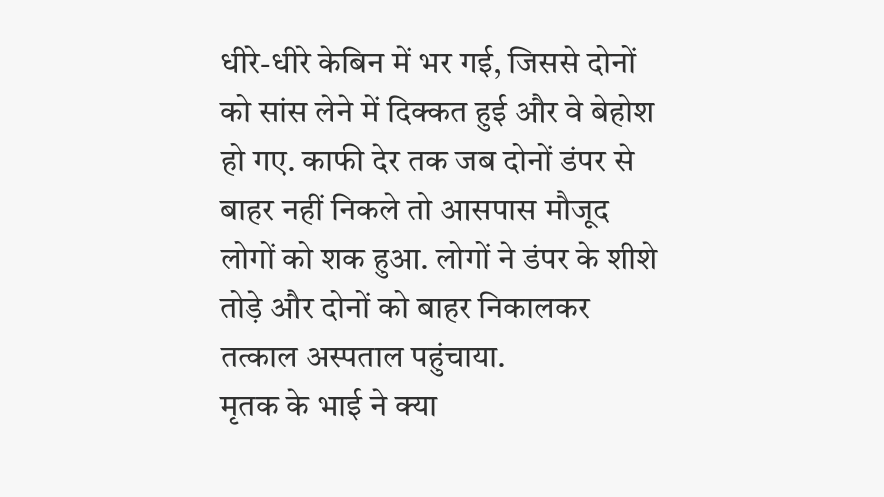धीरे-धीरे केबिन में भर गई, जिससे दोनों को सांस लेने में दिक्कत हुई और वे बेहोश हो गए. काफी देर तक जब दोनों डंपर से बाहर नहीं निकले तो आसपास मौजूद लोगों को शक हुआ. लोगों ने डंपर के शीशे तोड़े और दोनों को बाहर निकालकर तत्काल अस्पताल पहुंचाया.
मृतक के भाई ने क्या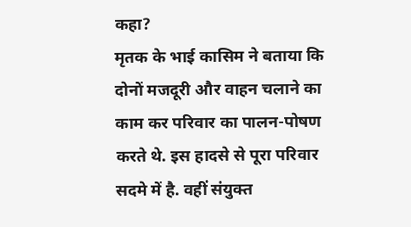कहा?
मृतक के भाई कासिम ने बताया कि दोनों मजदूरी और वाहन चलाने का काम कर परिवार का पालन-पोषण करते थे. इस हादसे से पूरा परिवार सदमे में है. वहीं संयुक्त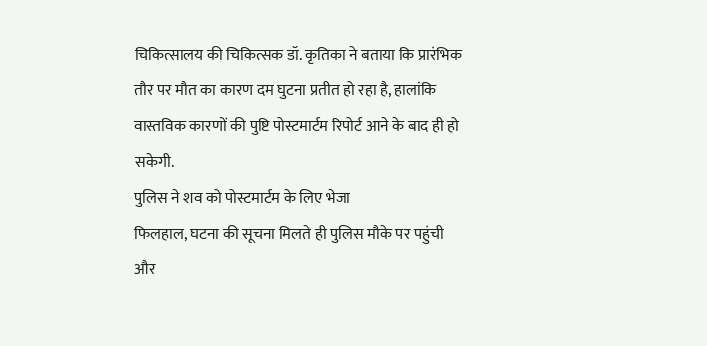चिकित्सालय की चिकित्सक डॉ. कृतिका ने बताया कि प्रारंभिक तौर पर मौत का कारण दम घुटना प्रतीत हो रहा है, हालांकि वास्तविक कारणों की पुष्टि पोस्टमार्टम रिपोर्ट आने के बाद ही हो सकेगी.
पुलिस ने शव को पोस्टमार्टम के लिए भेजा
फिलहाल, घटना की सूचना मिलते ही पुलिस मौके पर पहुंची और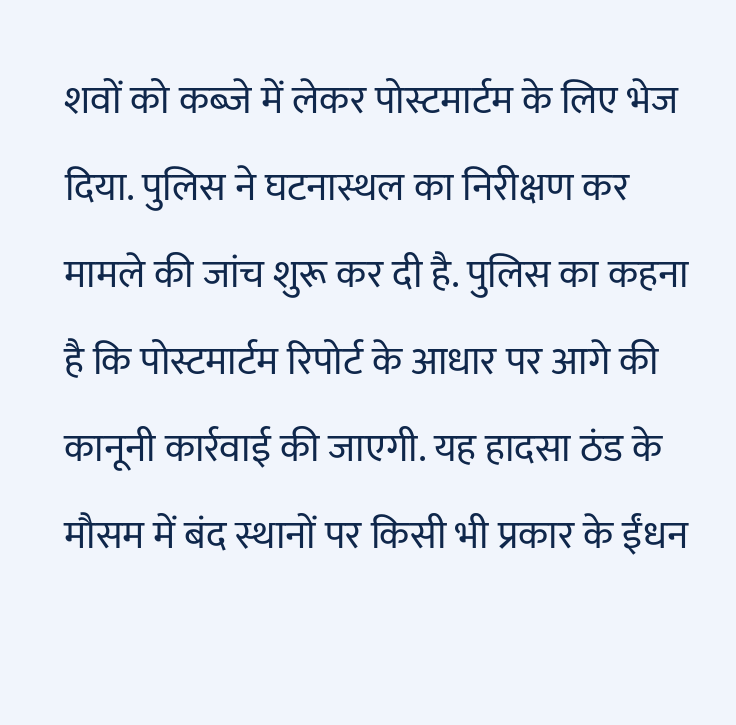शवों को कब्जे में लेकर पोस्टमार्टम के लिए भेज दिया. पुलिस ने घटनास्थल का निरीक्षण कर मामले की जांच शुरू कर दी है. पुलिस का कहना है कि पोस्टमार्टम रिपोर्ट के आधार पर आगे की कानूनी कार्रवाई की जाएगी. यह हादसा ठंड के मौसम में बंद स्थानों पर किसी भी प्रकार के ईंधन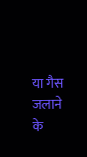या गैस जलाने के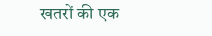खतरों की एक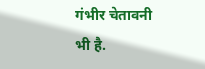गंभीर चेतावनी भी है.